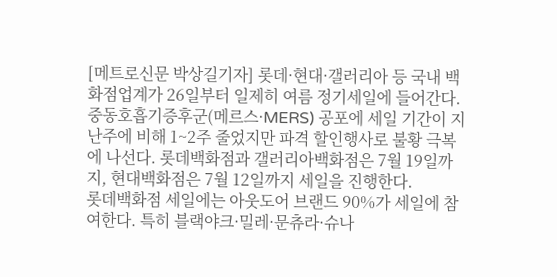[메트로신문 박상길기자] 롯데·현대·갤러리아 등 국내 백화점업계가 26일부터 일제히 여름 정기세일에 들어간다.
중동호흡기증후군(메르스·MERS) 공포에 세일 기간이 지난주에 비해 1~2주 줄었지만 파격 할인행사로 불황 극복에 나선다. 롯데백화점과 갤러리아백화점은 7월 19일까지, 현대백화점은 7월 12일까지 세일을 진행한다.
롯데백화점 세일에는 아웃도어 브랜드 90%가 세일에 참여한다. 특히 블랙야크·밀레·문츄라·슈나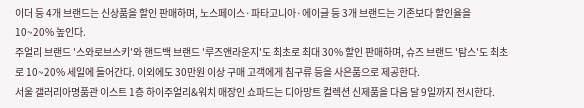이더 등 4개 브랜드는 신상품을 할인 판매하며, 노스페이스·파타고니아·에이글 등 3개 브랜드는 기존보다 할인율을 10~20% 높인다.
주얼리 브랜드 '스와로브스키'와 핸드백 브랜드 '루즈앤라운지'도 최초로 최대 30% 할인 판매하며, 슈즈 브랜드 '탐스'도 최초로 10~20% 세일에 들어간다. 이외에도 30만원 이상 구매 고객에게 침구류 등을 사은품으로 제공한다.
서울 갤러리아명품관 이스트 1층 하이주얼리&워치 매장인 쇼파드는 디아망트 컬렉션 신제품을 다음 달 9일까지 전시한다.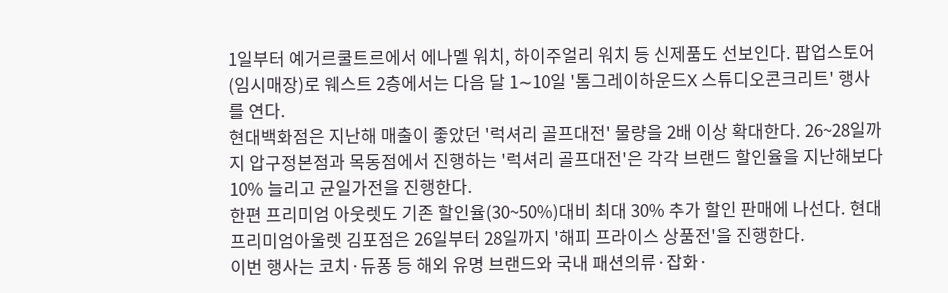1일부터 예거르쿨트르에서 에나멜 워치, 하이주얼리 워치 등 신제품도 선보인다. 팝업스토어(임시매장)로 웨스트 2층에서는 다음 달 1∼10일 '톰그레이하운드X 스튜디오콘크리트' 행사를 연다.
현대백화점은 지난해 매출이 좋았던 '럭셔리 골프대전' 물량을 2배 이상 확대한다. 26~28일까지 압구정본점과 목동점에서 진행하는 '럭셔리 골프대전'은 각각 브랜드 할인율을 지난해보다 10% 늘리고 균일가전을 진행한다.
한편 프리미엄 아웃렛도 기존 할인율(30~50%)대비 최대 30% 추가 할인 판매에 나선다. 현대프리미엄아울렛 김포점은 26일부터 28일까지 '해피 프라이스 상품전'을 진행한다.
이번 행사는 코치·듀퐁 등 해외 유명 브랜드와 국내 패션의류·잡화·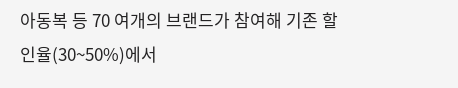아동복 등 70 여개의 브랜드가 참여해 기존 할인율(30~50%)에서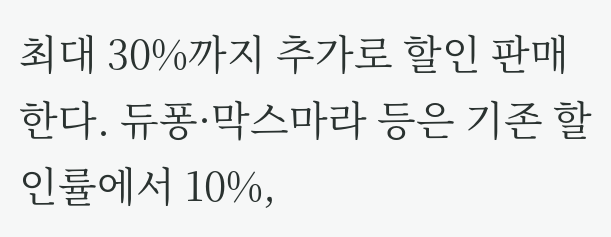최대 30%까지 추가로 할인 판매한다. 듀퐁·막스마라 등은 기존 할인률에서 10%,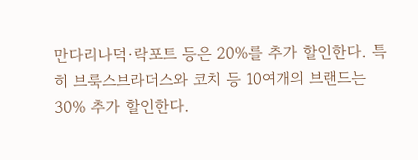만다리나덕·락포트 등은 20%를 추가 할인한다. 특히 브룩스브라더스와 코치 등 10여개의 브랜드는 30% 추가 할인한다.